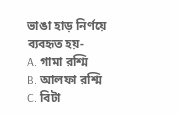ভাঙা হাড় নির্ণয়ে ব্যবহৃত হয়-
A. গামা রশ্মি
B. আলফা রশ্মি
C. বিটা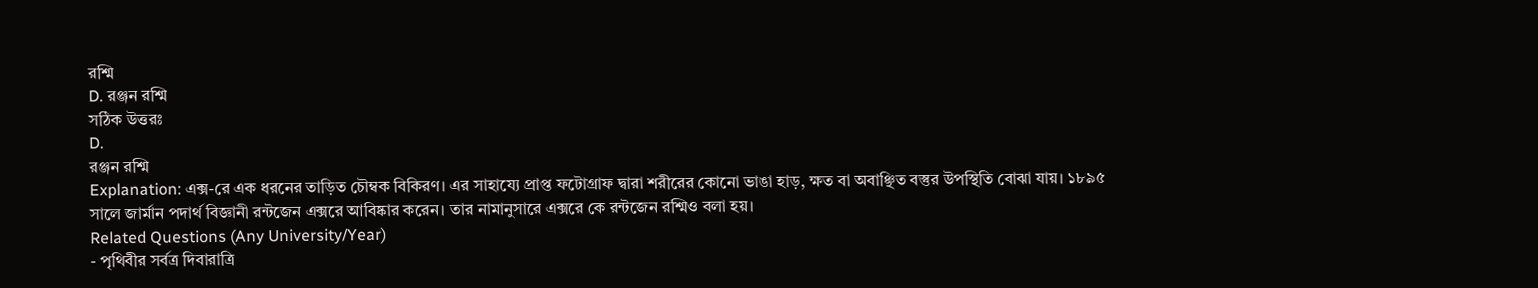রশ্মি
D. রঞ্জন রশ্মি
সঠিক উত্তরঃ
D.
রঞ্জন রশ্মি
Explanation: এক্স-রে এক ধরনের তাড়িত চৌম্বক বিকিরণ। এর সাহায্যে প্রাপ্ত ফটোগ্রাফ দ্বারা শরীরের কোনো ভাঙা হাড়, ক্ষত বা অবাঞ্ছিত বস্তুর উপস্থিতি বোঝা যায়। ১৮৯৫ সালে জার্মান পদার্থ বিজ্ঞানী রন্টজেন এক্সরে আবিষ্কার করেন। তার নামানুসারে এক্সরে কে রন্টজেন রশ্মিও বলা হয়।
Related Questions (Any University/Year)
- পৃথিবীর সর্বত্র দিবারাত্রি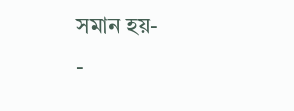সমান হয়-
-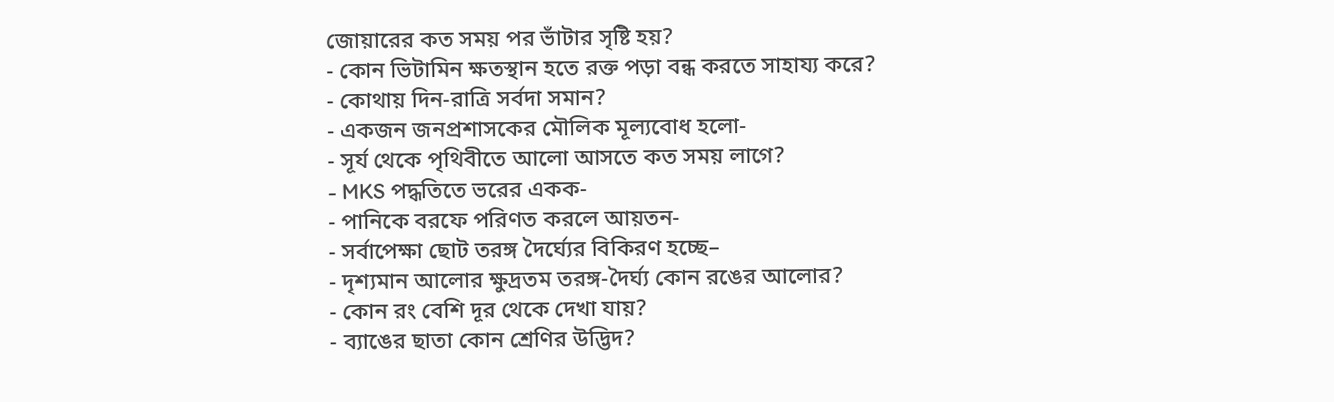জোয়ারের কত সময় পর ভাঁটার সৃষ্টি হয়?
- কোন ভিটামিন ক্ষতস্থান হতে রক্ত পড়া বন্ধ করতে সাহায্য করে?
- কোথায় দিন-রাত্রি সর্বদা সমান?
- একজন জনপ্রশাসকের মৌলিক মূল্যবোধ হলো-
- সূর্য থেকে পৃথিবীতে আলো আসতে কত সময় লাগে?
- MKS পদ্ধতিতে ভরের একক-
- পানিকে বরফে পরিণত করলে আয়তন-
- সর্বাপেক্ষা ছোট তরঙ্গ দৈর্ঘ্যের বিকিরণ হচ্ছে–
- দৃশ্যমান আলোর ক্ষুদ্রতম তরঙ্গ-দৈৰ্ঘ্য কোন রঙের আলোর?
- কোন রং বেশি দূর থেকে দেখা যায়?
- ব্যাঙের ছাতা কোন শ্রেণির উদ্ভিদ?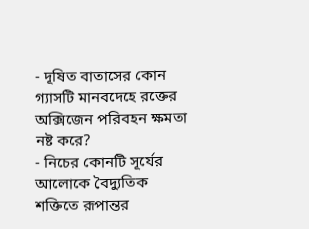- দূষিত বাতাসের কোন গ্যাসটি মানবদেহে রক্তের অক্সিজেন পরিবহন ক্ষমতা নষ্ট করে?
- নিচের কোনটি সূর্যের আলোকে বৈদ্যুতিক শক্তিতে রূপান্তর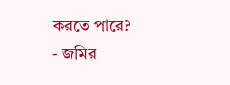করতে পারে?
- জমির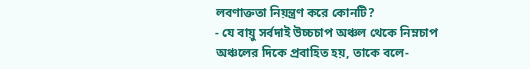লবণাক্ততা নিয়ন্ত্রণ করে কোনটি?
- যে বায়ু সর্বদাই উচ্চচাপ অঞ্চল থেকে নিম্নচাপ অঞ্চলের দিকে প্রবাহিত হয়, তাকে বলে-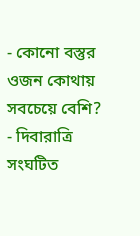- কোনো বস্তুর ওজন কোথায় সবচেয়ে বেশি?
- দিবারাত্রি সংঘটিত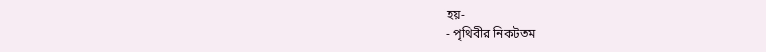হয়-
- পৃথিবীর নিকটতম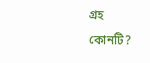গ্রহ কোনটি?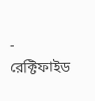- রেক্টিফাইড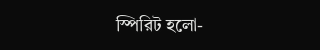স্পিরিট হলো-